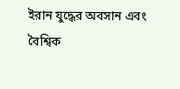ইরান যুদ্ধের অবসান এবং বৈশ্বিক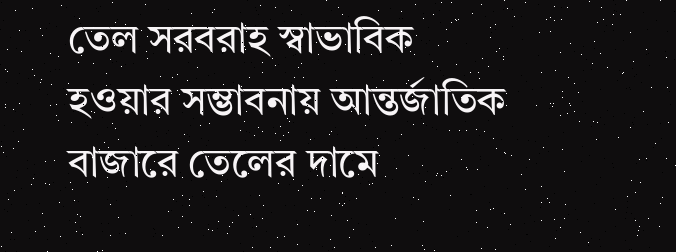তেল সরবরাহ স্বাভাবিক হওয়ার সম্ভাবনায় আন্তর্জাতিক বাজারে তেলের দামে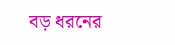বড় ধরনের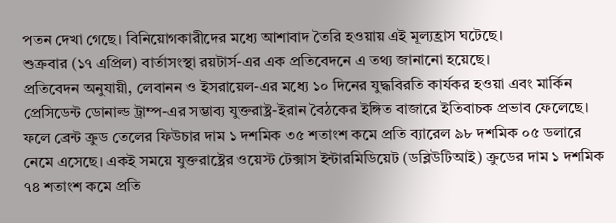পতন দেখা গেছে। বিনিয়োগকারীদের মধ্যে আশাবাদ তৈরি হওয়ায় এই মূল্যহ্রাস ঘটেছে।
শুক্রবার (১৭ এপ্রিল) বার্তাসংস্থা রয়টার্স-এর এক প্রতিবেদনে এ তথ্য জানানো হয়েছে।
প্রতিবেদন অনুযায়ী, লেবানন ও ইসরায়েল-এর মধ্যে ১০ দিনের যুদ্ধবিরতি কার্যকর হওয়া এবং মার্কিন প্রেসিডেন্ট ডোনাল্ড ট্রাম্প-এর সম্ভাব্য যুক্তরাষ্ট্র-ইরান বৈঠকের ইঙ্গিত বাজারে ইতিবাচক প্রভাব ফেলেছে। ফলে ব্রেন্ট ক্রুড তেলের ফিউচার দাম ১ দশমিক ৩৫ শতাংশ কমে প্রতি ব্যারেল ৯৮ দশমিক ০৫ ডলারে নেমে এসেছে। একই সময়ে যুক্তরাষ্ট্রের ওয়েস্ট টেক্সাস ইন্টারমিডিয়েট (ডব্লিউটিআই) ক্রুডের দাম ১ দশমিক ৭৪ শতাংশ কমে প্রতি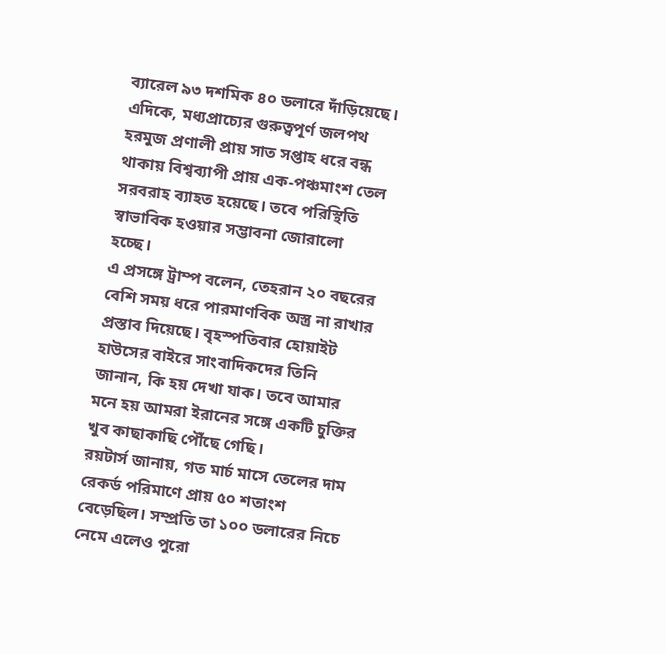ব্যারেল ৯৩ দশমিক ৪০ ডলারে দাঁড়িয়েছে।
এদিকে, মধ্যপ্রাচ্যের গুরুত্বপূর্ণ জলপথ হরমুজ প্রণালী প্রায় সাত সপ্তাহ ধরে বন্ধ থাকায় বিশ্বব্যাপী প্রায় এক-পঞ্চমাংশ তেল সরবরাহ ব্যাহত হয়েছে। তবে পরিস্থিতি স্বাভাবিক হওয়ার সম্ভাবনা জোরালো হচ্ছে।
এ প্রসঙ্গে ট্রাম্প বলেন, তেহরান ২০ বছরের বেশি সময় ধরে পারমাণবিক অস্ত্র না রাখার প্রস্তাব দিয়েছে। বৃহস্পতিবার হোয়াইট হাউসের বাইরে সাংবাদিকদের তিনি জানান, কি হয় দেখা যাক। তবে আমার মনে হয় আমরা ইরানের সঙ্গে একটি চুক্তির খুব কাছাকাছি পৌঁছে গেছি।
রয়টার্স জানায়, গত মার্চ মাসে তেলের দাম রেকর্ড পরিমাণে প্রায় ৫০ শতাংশ বেড়েছিল। সম্প্রতি তা ১০০ ডলারের নিচে নেমে এলেও পুরো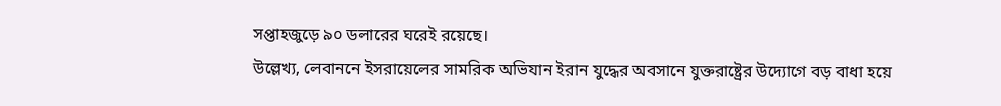সপ্তাহজুড়ে ৯০ ডলারের ঘরেই রয়েছে।
উল্লেখ্য, লেবাননে ইসরায়েলের সামরিক অভিযান ইরান যুদ্ধের অবসানে যুক্তরাষ্ট্রের উদ্যোগে বড় বাধা হয়ে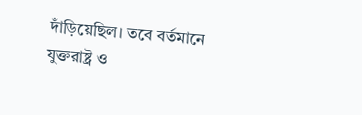দাঁড়িয়েছিল। তবে বর্তমানে যুক্তরাষ্ট্র ও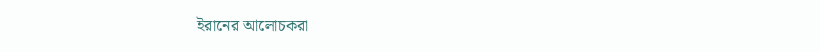ইরানের আলোচকরা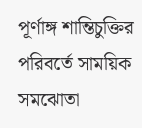পূর্ণাঙ্গ শান্তিচুক্তির পরিবর্তে সাময়িক সমঝোতা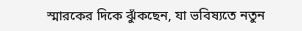স্মারকের দিকে ঝুঁকছেন, যা ভবিষ্যতে নতুন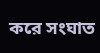করে সংঘাত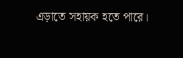এড়াতে সহায়ক হতে পারে।